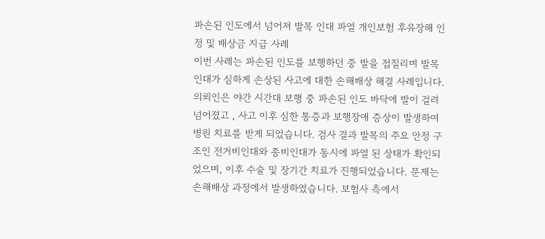파손된 인도에서 넘어져 발목 인대 파열 개인보험 후유장해 인정 및 배상금 지급 사례
이번 사례는 파손된 인도를 보행하던 중 발을 접질리며 발목 인대가 심하게 손상된 사고에 대한 손해배상 해결 사례입니다. 의뢰인은 야간 시간대 보행 중 파손된 인도 바닥에 발이 걸려 넘어졌고 , 사고 이후 심한 통증과 보행장애 증상이 발생하여 병원 치료를 받게 되었습니다. 검사 결과 발목의 주요 안정 구조인 전거비인대와 종비인대가 동시에 파열 된 상태가 확인되었으며, 이후 수술 및 장기간 치료가 진행되었습니다. 문제는 손해배상 과정에서 발생하였습니다. 보험사 측에서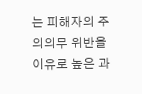는 피해자의 주의의무 위반을 이유로 높은 과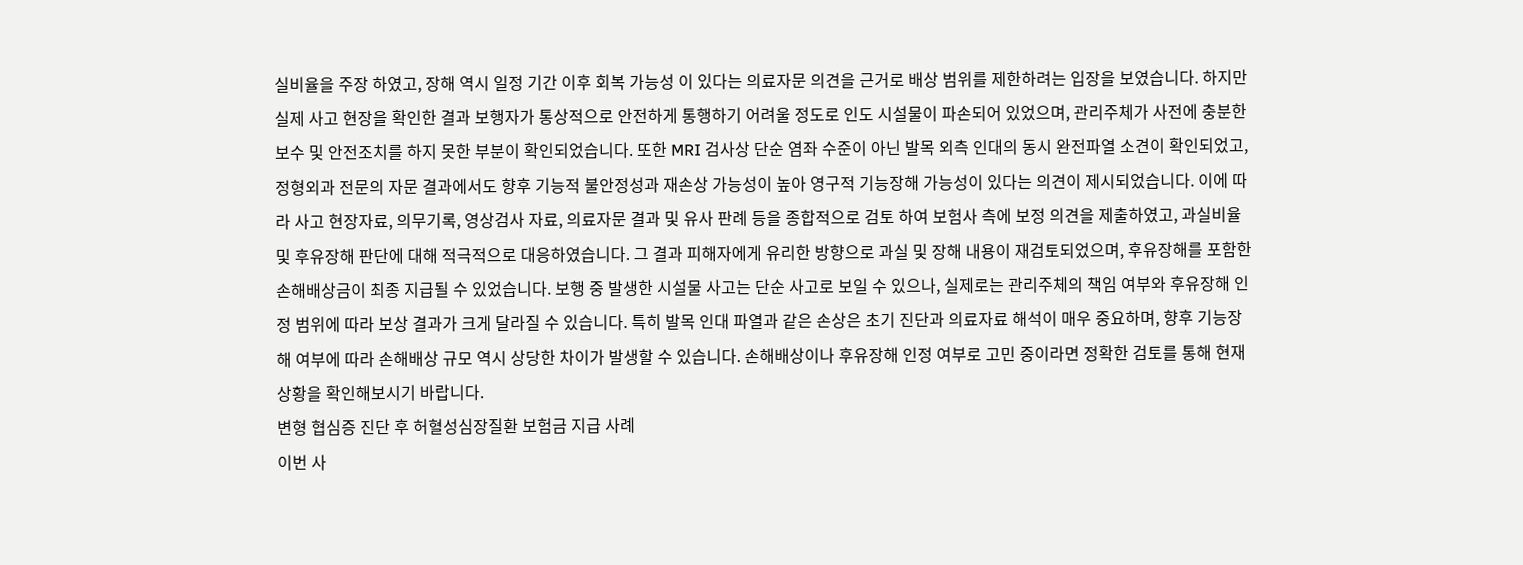실비율을 주장 하였고, 장해 역시 일정 기간 이후 회복 가능성 이 있다는 의료자문 의견을 근거로 배상 범위를 제한하려는 입장을 보였습니다. 하지만 실제 사고 현장을 확인한 결과 보행자가 통상적으로 안전하게 통행하기 어려울 정도로 인도 시설물이 파손되어 있었으며, 관리주체가 사전에 충분한 보수 및 안전조치를 하지 못한 부분이 확인되었습니다. 또한 MRI 검사상 단순 염좌 수준이 아닌 발목 외측 인대의 동시 완전파열 소견이 확인되었고, 정형외과 전문의 자문 결과에서도 향후 기능적 불안정성과 재손상 가능성이 높아 영구적 기능장해 가능성이 있다는 의견이 제시되었습니다. 이에 따라 사고 현장자료, 의무기록, 영상검사 자료, 의료자문 결과 및 유사 판례 등을 종합적으로 검토 하여 보험사 측에 보정 의견을 제출하였고, 과실비율 및 후유장해 판단에 대해 적극적으로 대응하였습니다. 그 결과 피해자에게 유리한 방향으로 과실 및 장해 내용이 재검토되었으며, 후유장해를 포함한 손해배상금이 최종 지급될 수 있었습니다. 보행 중 발생한 시설물 사고는 단순 사고로 보일 수 있으나, 실제로는 관리주체의 책임 여부와 후유장해 인정 범위에 따라 보상 결과가 크게 달라질 수 있습니다. 특히 발목 인대 파열과 같은 손상은 초기 진단과 의료자료 해석이 매우 중요하며, 향후 기능장해 여부에 따라 손해배상 규모 역시 상당한 차이가 발생할 수 있습니다. 손해배상이나 후유장해 인정 여부로 고민 중이라면 정확한 검토를 통해 현재 상황을 확인해보시기 바랍니다.
변형 협심증 진단 후 허혈성심장질환 보험금 지급 사례
이번 사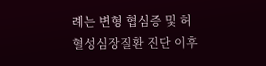례는 변형 협심증 및 허혈성심장질환 진단 이후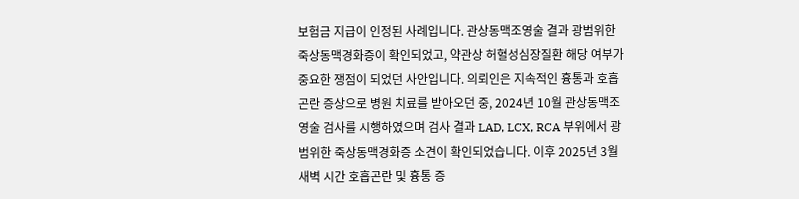보험금 지급이 인정된 사례입니다. 관상동맥조영술 결과 광범위한 죽상동맥경화증이 확인되었고, 약관상 허혈성심장질환 해당 여부가 중요한 쟁점이 되었던 사안입니다. 의뢰인은 지속적인 흉통과 호흡곤란 증상으로 병원 치료를 받아오던 중, 2024년 10월 관상동맥조영술 검사를 시행하였으며 검사 결과 LAD, LCX, RCA 부위에서 광범위한 죽상동맥경화증 소견이 확인되었습니다. 이후 2025년 3월 새벽 시간 호흡곤란 및 흉통 증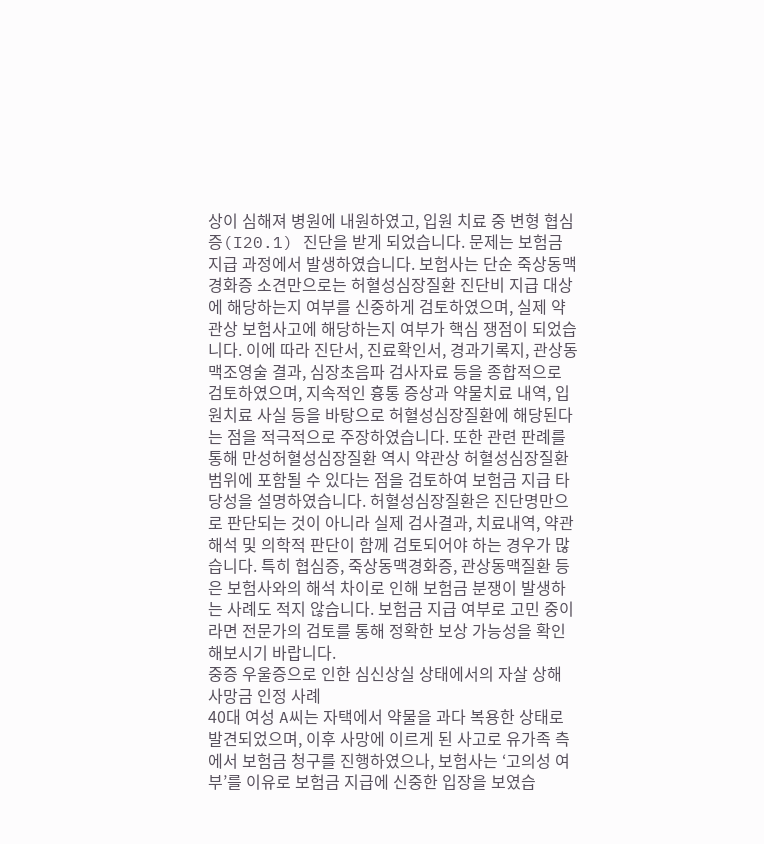상이 심해져 병원에 내원하였고, 입원 치료 중 변형 협심증(I20.1) 진단을 받게 되었습니다. 문제는 보험금 지급 과정에서 발생하였습니다. 보험사는 단순 죽상동맥경화증 소견만으로는 허혈성심장질환 진단비 지급 대상에 해당하는지 여부를 신중하게 검토하였으며, 실제 약관상 보험사고에 해당하는지 여부가 핵심 쟁점이 되었습니다. 이에 따라 진단서, 진료확인서, 경과기록지, 관상동맥조영술 결과, 심장초음파 검사자료 등을 종합적으로 검토하였으며, 지속적인 흉통 증상과 약물치료 내역, 입원치료 사실 등을 바탕으로 허혈성심장질환에 해당된다는 점을 적극적으로 주장하였습니다. 또한 관련 판례를 통해 만성허혈성심장질환 역시 약관상 허혈성심장질환 범위에 포함될 수 있다는 점을 검토하여 보험금 지급 타당성을 설명하였습니다. 허혈성심장질환은 진단명만으로 판단되는 것이 아니라 실제 검사결과, 치료내역, 약관해석 및 의학적 판단이 함께 검토되어야 하는 경우가 많습니다. 특히 협심증, 죽상동맥경화증, 관상동맥질환 등은 보험사와의 해석 차이로 인해 보험금 분쟁이 발생하는 사례도 적지 않습니다. 보험금 지급 여부로 고민 중이라면 전문가의 검토를 통해 정확한 보상 가능성을 확인해보시기 바랍니다.
중증 우울증으로 인한 심신상실 상태에서의 자살 상해 사망금 인정 사례
40대 여성 A씨는 자택에서 약물을 과다 복용한 상태로 발견되었으며, 이후 사망에 이르게 된 사고로 유가족 측에서 보험금 청구를 진행하였으나, 보험사는 ‘고의성 여부’를 이유로 보험금 지급에 신중한 입장을 보였습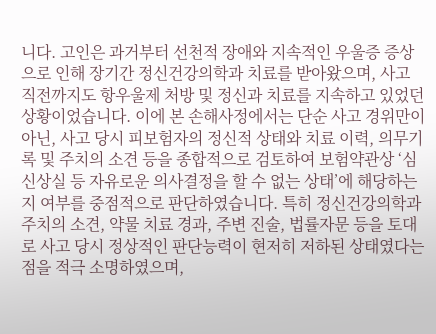니다. 고인은 과거부터 선천적 장애와 지속적인 우울증 증상으로 인해 장기간 정신건강의학과 치료를 받아왔으며, 사고 직전까지도 항우울제 처방 및 정신과 치료를 지속하고 있었던 상황이었습니다. 이에 본 손해사정에서는 단순 사고 경위만이 아닌, 사고 당시 피보험자의 정신적 상태와 치료 이력, 의무기록 및 주치의 소견 등을 종합적으로 검토하여 보험약관상 ‘심신상실 등 자유로운 의사결정을 할 수 없는 상태’에 해당하는지 여부를 중점적으로 판단하였습니다. 특히 정신건강의학과 주치의 소견, 약물 치료 경과, 주변 진술, 법률자문 등을 토대로 사고 당시 정상적인 판단능력이 현저히 저하된 상태였다는 점을 적극 소명하였으며,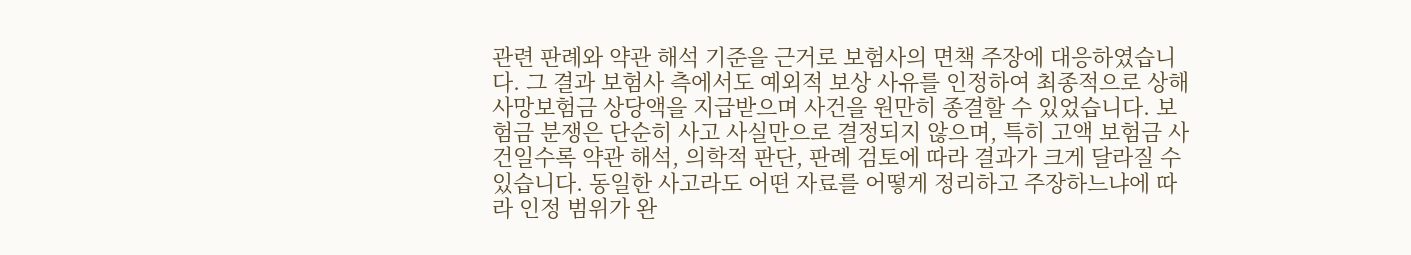관련 판례와 약관 해석 기준을 근거로 보험사의 면책 주장에 대응하였습니다. 그 결과 보험사 측에서도 예외적 보상 사유를 인정하여 최종적으로 상해사망보험금 상당액을 지급받으며 사건을 원만히 종결할 수 있었습니다. 보험금 분쟁은 단순히 사고 사실만으로 결정되지 않으며, 특히 고액 보험금 사건일수록 약관 해석, 의학적 판단, 판례 검토에 따라 결과가 크게 달라질 수 있습니다. 동일한 사고라도 어떤 자료를 어떻게 정리하고 주장하느냐에 따라 인정 범위가 완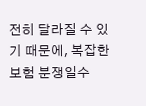전히 달라질 수 있기 때문에, 복잡한 보험 분쟁일수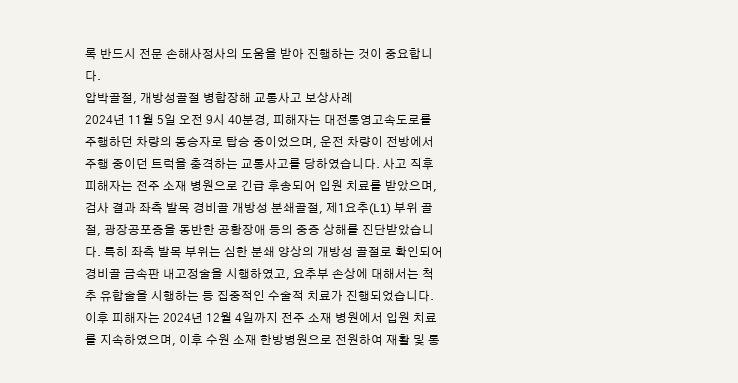록 반드시 전문 손해사정사의 도움을 받아 진행하는 것이 중요합니다.
압박골절, 개방성골절 병합장해 교통사고 보상사례
2024년 11월 5일 오전 9시 40분경, 피해자는 대전통영고속도로를 주행하던 차량의 동승자로 탑승 중이었으며, 운전 차량이 전방에서 주행 중이던 트럭을 충격하는 교통사고를 당하였습니다. 사고 직후 피해자는 전주 소재 병원으로 긴급 후송되어 입원 치료를 받았으며, 검사 결과 좌측 발목 경비골 개방성 분쇄골절, 제1요추(L1) 부위 골절, 광장공포증을 동반한 공황장애 등의 중증 상해를 진단받았습니다. 특히 좌측 발목 부위는 심한 분쇄 양상의 개방성 골절로 확인되어 경비골 금속판 내고정술을 시행하였고, 요추부 손상에 대해서는 척추 유합술을 시행하는 등 집중적인 수술적 치료가 진행되었습니다. 이후 피해자는 2024년 12월 4일까지 전주 소재 병원에서 입원 치료를 지속하였으며, 이후 수원 소재 한방병원으로 전원하여 재활 및 통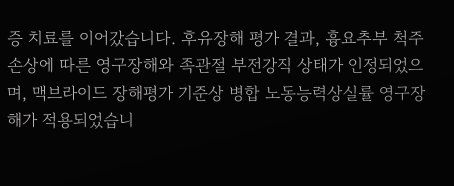증 치료를 이어갔습니다. 후유장해 평가 결과, 흉요추부 척주손상에 따른 영구장해와 족관절 부전강직 상태가 인정되었으며, 맥브라이드 장해평가 기준상 병합 노동능력상실률 영구장해가 적용되었습니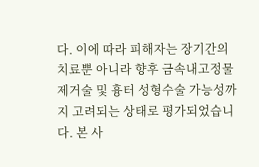다. 이에 따라 피해자는 장기간의 치료뿐 아니라 향후 금속내고정물 제거술 및 흉터 성형수술 가능성까지 고려되는 상태로 평가되었습니다. 본 사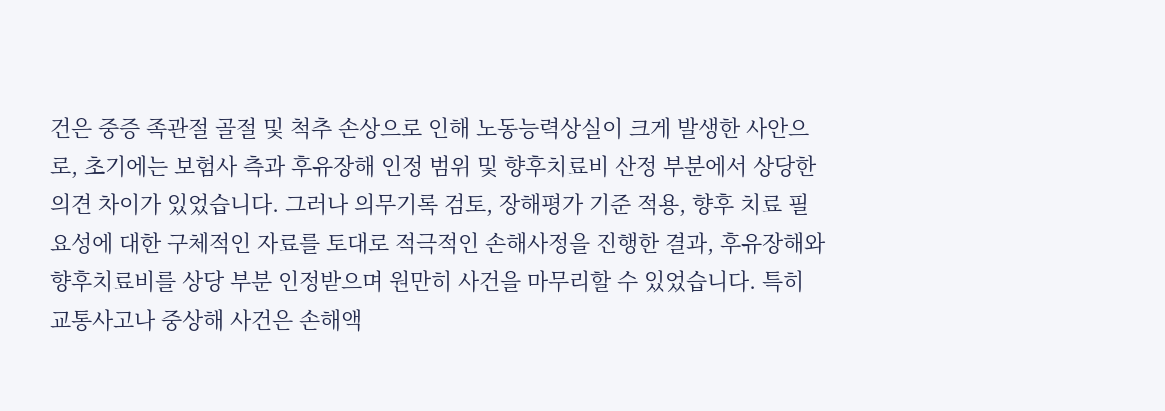건은 중증 족관절 골절 및 척추 손상으로 인해 노동능력상실이 크게 발생한 사안으로, 초기에는 보험사 측과 후유장해 인정 범위 및 향후치료비 산정 부분에서 상당한 의견 차이가 있었습니다. 그러나 의무기록 검토, 장해평가 기준 적용, 향후 치료 필요성에 대한 구체적인 자료를 토대로 적극적인 손해사정을 진행한 결과, 후유장해와 향후치료비를 상당 부분 인정받으며 원만히 사건을 마무리할 수 있었습니다. 특히 교통사고나 중상해 사건은 손해액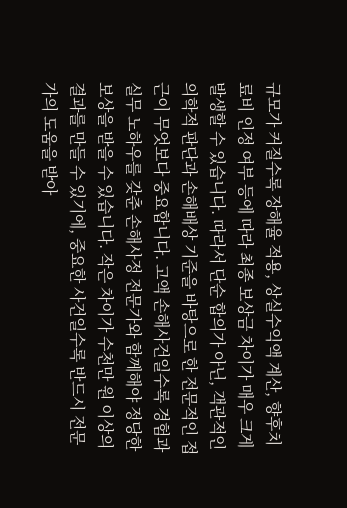규모가 커질수록 장해율 적용, 상실수익액 계산, 향후치료비 인정 여부 등에 따라 최종 보상금 차이가 매우 크게 발생할 수 있습니다. 따라서 단순 합의가 아닌, 객관적인 의학적 판단과 손해배상 기준을 바탕으로 한 전문적인 접근이 무엇보다 중요합니다. 고액 손해사건일수록 경험과 실무 노하우를 갖춘 손해사정 전문가와 함께해야 정당한 보상을 받을 수 있습니다. 작은 차이가 수천만 원 이상의 결과를 만들 수 있기에, 중요한 사건일수록 반드시 전문가의 도움을 받아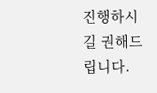진행하시길 권해드립니다.